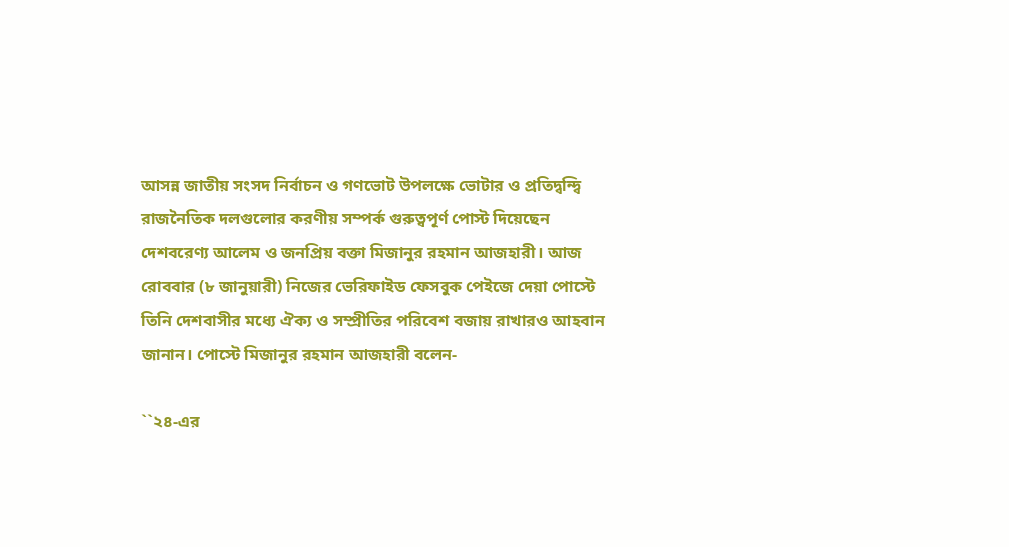আসন্ন জাতীয় সংসদ নির্বাচন ও গণভোট উপলক্ষে ভোটার ও প্রতিদ্বন্দ্বি রাজনৈতিক দলগুলোর করণীয় সম্পর্ক গুরুত্বপূর্ণ পোস্ট দিয়েছেন দেশবরেণ্য আলেম ও জনপ্রিয় বক্তা মিজানুর রহমান আজহারী। আজ রোববার (৮ জানুয়ারী) নিজের ভেরিফাইড ফেসবুক পেইজে দেয়া পোস্টে তিনি দেশবাসীর মধ্যে ঐক্য ও সম্প্রীতির পরিবেশ বজায় রাখারও আহবান জানান। পোস্টে মিজানুর রহমান আজহারী বলেন-

``২৪-এর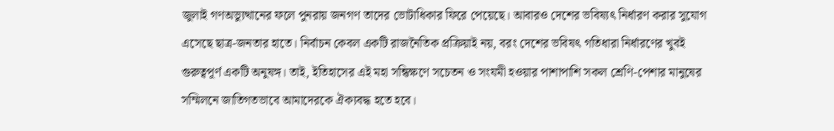জুলাই গণঅভ্যুত্থানের ফলে পুনরায় জনগণ তাদের ভোটাধিকার ফিরে পেয়েছে। আবারও দেশের ভবিষ্যৎ নির্ধারণ করার সুযোগ এসেছে ছাত্র-জনতার হাতে। নির্বাচন কেবল একটি রাজনৈতিক প্রক্রিয়াই নয়, বরং দেশের ভবিষৎ গতিধারা নির্ধারণের খুবই গুরুত্বপূর্ণ একটি অনুষঙ্গ। তাই, ইতিহাসের এই মহা সন্ধিক্ষণে সচেতন ও সংযমী হওয়ার পাশাপাশি সকল শ্রেণি-পেশার মানুষের সম্মিলনে জাতিগতভাবে আমাদেরকে ঐক্যবদ্ধ হতে হবে।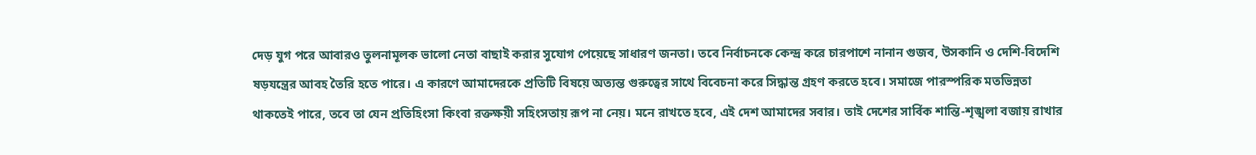দেড় যুগ পরে আবারও তুলনামূলক ভালো নেতা বাছাই করার সুযোগ পেয়েছে সাধারণ জনতা। তবে নির্বাচনকে কেন্দ্র করে চারপাশে নানান গুজব, উসকানি ও দেশি-বিদেশি ষড়যন্ত্রের আবহ তৈরি হতে পারে। এ কারণে আমাদেরকে প্রতিটি বিষয়ে অত্যন্ত গুরুত্বের সাথে বিবেচনা করে সিদ্ধান্ত গ্রহণ করতে হবে। সমাজে পারস্পরিক মতভিন্নতা থাকতেই পারে, তবে তা যেন প্রতিহিংসা কিংবা রক্তক্ষয়ী সহিংসতায় রূপ না নেয়। মনে রাখতে হবে, এই দেশ আমাদের সবার। তাই দেশের সার্বিক শান্তি-শৃঙ্খলা বজায় রাখার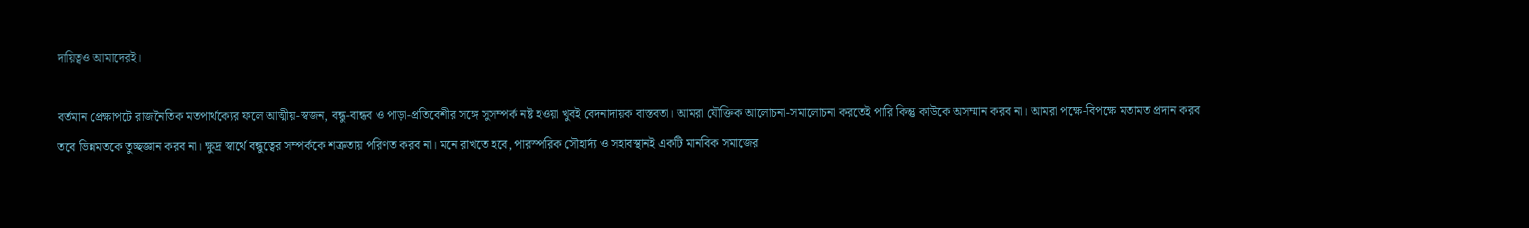দায়িত্বও আমাদেরই।

বর্তমান প্রেক্ষাপটে রাজনৈতিক মতপার্থক্যের ফলে আত্মীয়-স্বজন, বন্ধু-বান্ধব ও পাড়া-প্রতিবেশীর সঙ্গে সুসম্পর্ক নষ্ট হওয়া খুবই বেদনাদায়ক বাস্তবতা। আমরা যৌক্তিক আলোচনা-সমালোচনা করতেই পারি কিন্তু কাউকে অসম্মান করব না। আমরা পক্ষে-বিপক্ষে মতামত প্রদান করব তবে ভিন্নমতকে তুচ্ছজ্ঞান করব না। ক্ষুদ্র স্বার্থে বন্ধুত্বের সম্পর্ককে শত্রুতায় পরিণত করব না। মনে রাখতে হবে, পারস্পরিক সৌহার্দ্য ও সহাবস্থানই একটি মানবিক সমাজের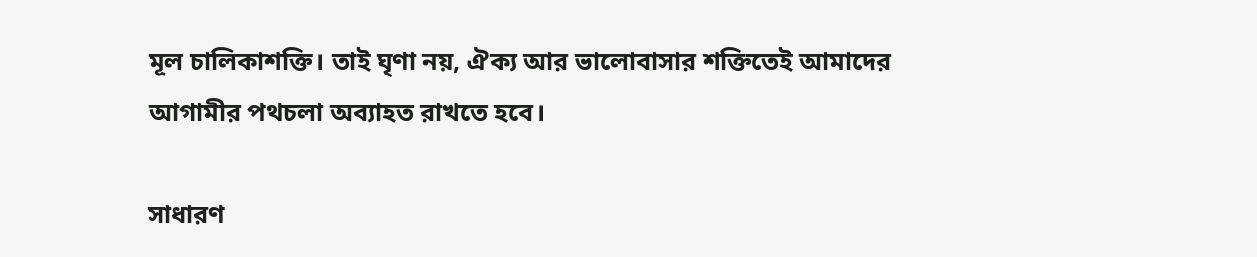মূল চালিকাশক্তি। তাই ঘৃণা নয়, ঐক্য আর ভালোবাসার শক্তিতেই আমাদের আগামীর পথচলা অব্যাহত রাখতে হবে।

সাধারণ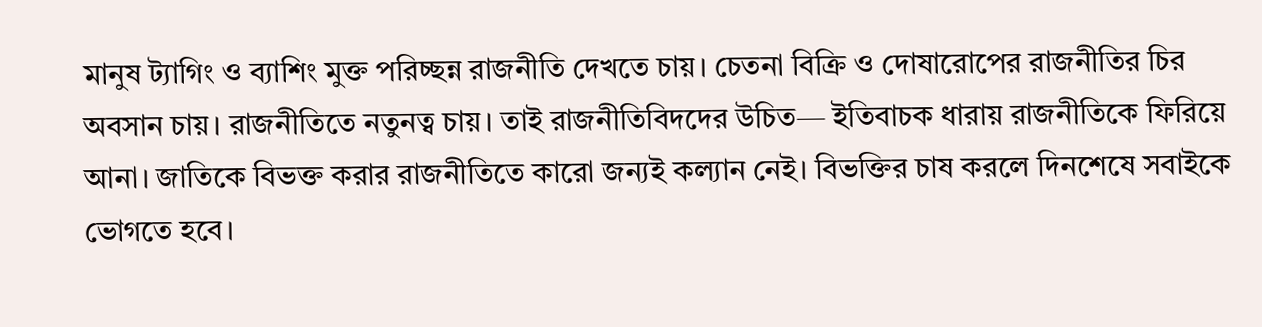মানুষ ট্যাগিং ও ব‍্যাশিং মুক্ত পরিচ্ছন্ন রাজনীতি দেখতে চায়। চেতনা বিক্রি ও দোষারোপের রাজনীতির চির অবসান চায়। রাজনীতিতে নতুনত্ব চায়। তাই রাজনীতিবিদদের উচিত— ইতিবাচক ধারায় রাজনীতিকে ফিরিয়ে আনা। জাতিকে বিভক্ত করার রাজনীতিতে কারো জন্যই কল‍্যান নেই। বিভক্তির চাষ করলে দিনশেষে সবাইকে ভোগতে হবে।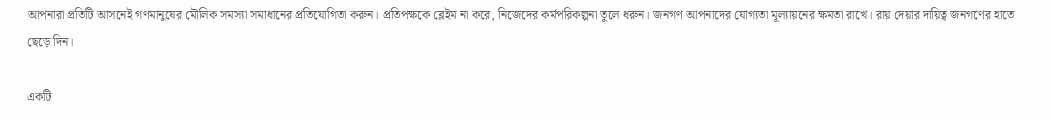আপনারা প্রতিটি আসনেই গণমানুষের মৌলিক সমস্যা সমাধানের প্রতিযোগিতা করুন। প্রতিপক্ষকে ব্লেইম না করে, নিজেদের কর্মপরিকল্পনা তুলে ধরুন। জনগণ আপনাদের যোগ্যতা মূল্যায়নের ক্ষমতা রাখে। রায় দেয়ার দায়িত্ব জনগণের হাতে ছেড়ে দিন।

একটি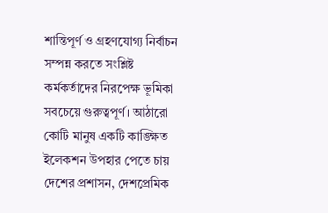শান্তিপূর্ণ ও গ্রহণযোগ্য নির্বাচন সম্পন্ন করতে সংশ্লিষ্ট কর্মকর্তাদের নিরপেক্ষ ভূমিকা সবচেয়ে গুরুত্বপূর্ণ। আঠারো কোটি মানুষ একটি কাঙ্ক্ষিত ইলেকশন উপহার পেতে চায় দেশের প্রশাসন, দেশপ্রেমিক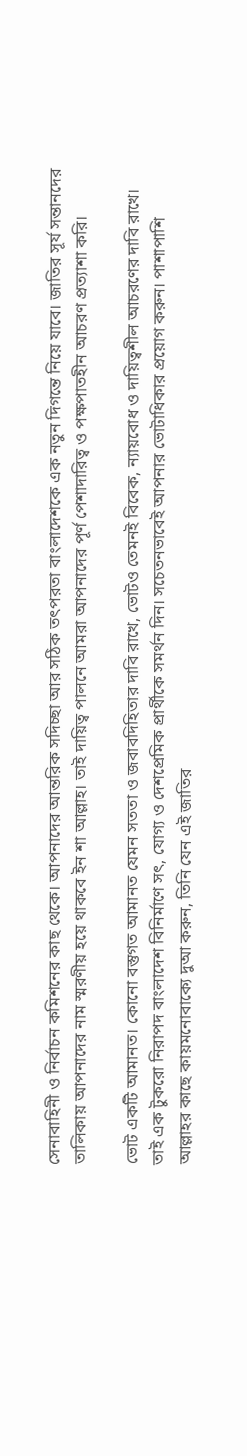সেনাবাহিনী ও নির্বাচন কমিশনের কাছ থেকে। আপনাদের আন্তরিক সদিচ্ছা আর সঠিক তৎপরতা বাংলাদেশকে এক নতুন দিগন্তে নিয়ে যাবে। জাতির সূর্য সন্তানদের তালিকায় আপনাদের নাম স্মরণীয় হয়ে থাকবে ইন শা আল্লাহ। তাই দায়িত্ব পালনে আমরা আপনাদের পূর্ণ পেশাদারিত্ব ও পক্ষপাতহীন আচরণ প্রত্যাশা করি।

ভোট একটি আমানত। কোনো বস্তুগত আমানত যেমন সততা ও জবাবদিহিতার দাবি রাখে, ভোটও তেমনই বিবেক, ন্যায়বোধ ও দায়িত্বশীল আচরণের দাবি রাখে। তাই এক টুকরো নিরাপদ বাংলাদেশ বিনির্মাণে সৎ, যোগ্য ও দেশপ্রেমিক প্রার্থীকে সমর্থন দিন। সচেতনভাবেই আপনার ভোটাধিকার প্রয়োগ করুন। পাশাপাশি আল্লাহর কাছে কায়মনোবাক‍্যে দুআ করুন, তিনি যেন এই জাতির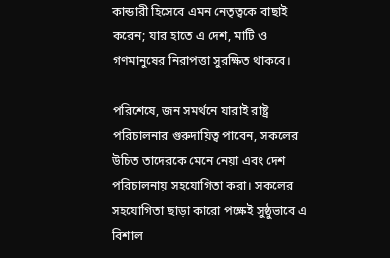কান্ডারী হিসেবে এমন নেতৃত্বকে বাছাই করেন; যার হাতে এ দেশ, মাটি ও গণমানুষের নিরাপত্তা সুরক্ষিত থাকবে।

পরিশেষে, জন সমর্থনে যারাই রাষ্ট্র পরিচালনার গুরুদায়িত্ব পাবেন, সকলের উচিত তাদেরকে মেনে নেয়া এবং দেশ পরিচালনায় সহযোগিতা করা। সকলের সহযোগিতা ছাড়া কারো পক্ষেই সুষ্ঠুভাবে এ বিশাল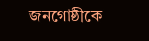জনগোষ্ঠীকে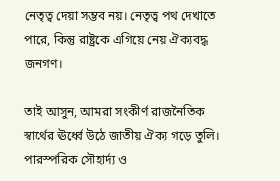নেতৃত্ব দেয়া সম্ভব নয়। নেতৃত্ব পথ দেখাতে পারে, কিন্তু রাষ্ট্রকে এগিয়ে নেয় ঐক্যবদ্ধ জনগণ।

তাই আসুন, আমরা সংকীর্ণ রাজনৈতিক স্বার্থের ঊর্ধ্বে উঠে জাতীয় ঐক্য গড়ে তুলি। পারস্পরিক সৌহার্দ্য ও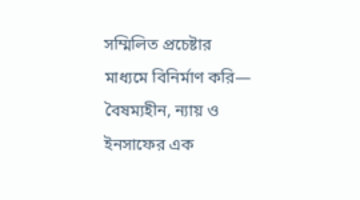সম্মিলিত প্রচেষ্টার মাধ্যমে বিনির্মাণ করি— বৈষম্যহীন, ন‍্যায় ও ইনসাফের এক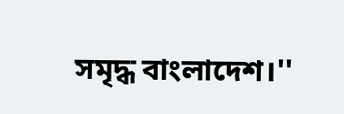সমৃদ্ধ বাংলাদেশ।''